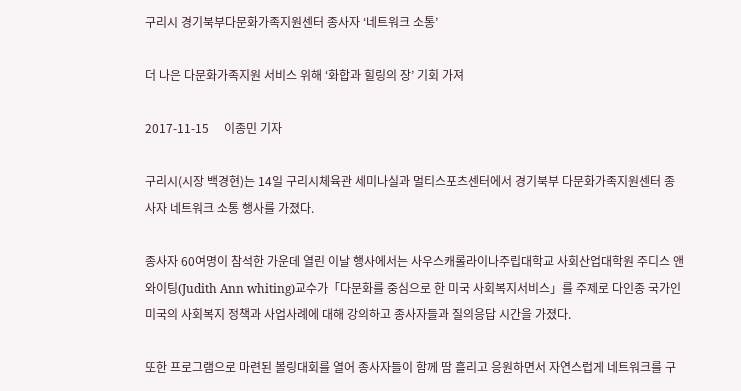구리시 경기북부다문화가족지원센터 종사자 ‘네트워크 소통’

더 나은 다문화가족지원 서비스 위해 ‘화합과 힐링의 장’ 기회 가져

2017-11-15     이종민 기자

구리시(시장 백경현)는 14일 구리시체육관 세미나실과 멀티스포츠센터에서 경기북부 다문화가족지원센터 종사자 네트워크 소통 행사를 가졌다.

종사자 60여명이 참석한 가운데 열린 이날 행사에서는 사우스캐롤라이나주립대학교 사회산업대학원 주디스 앤 와이팅(Judith Ann whiting)교수가「다문화를 중심으로 한 미국 사회복지서비스」를 주제로 다인종 국가인 미국의 사회복지 정책과 사업사례에 대해 강의하고 종사자들과 질의응답 시간을 가졌다.

또한 프로그램으로 마련된 볼링대회를 열어 종사자들이 함께 땀 흘리고 응원하면서 자연스럽게 네트워크를 구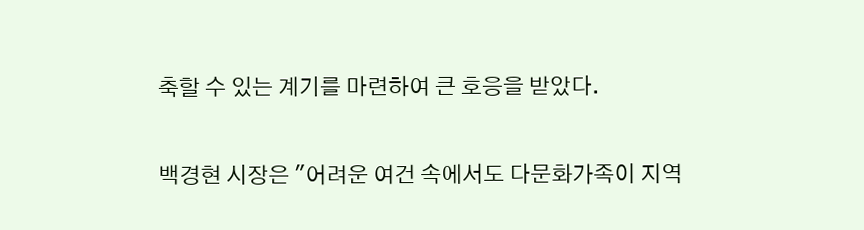축할 수 있는 계기를 마련하여 큰 호응을 받았다.

백경현 시장은 "어려운 여건 속에서도 다문화가족이 지역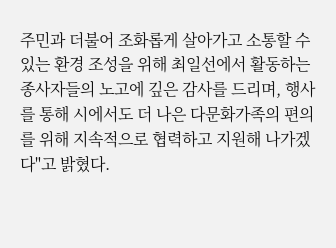주민과 더불어 조화롭게 살아가고 소통할 수 있는 환경 조성을 위해 최일선에서 활동하는 종사자들의 노고에 깊은 감사를 드리며, 행사를 통해 시에서도 더 나은 다문화가족의 편의를 위해 지속적으로 협력하고 지원해 나가겠다"고 밝혔다.